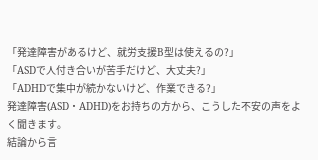「発達障害があるけど、就労支援B型は使えるの?」
「ASDで人付き合いが苦手だけど、大丈夫?」
「ADHDで集中が続かないけど、作業できる?」
発達障害(ASD・ADHD)をお持ちの方から、こうした不安の声をよく聞きます。
結論から言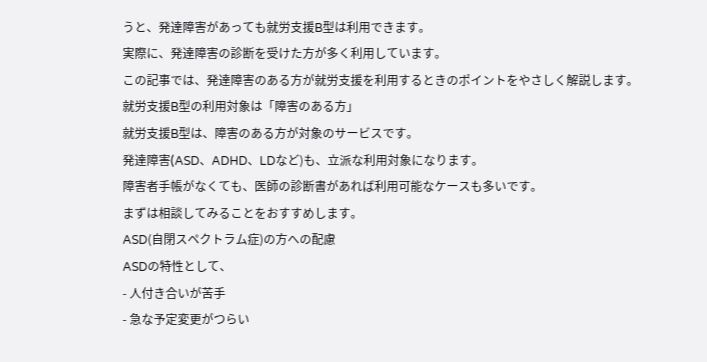うと、発達障害があっても就労支援B型は利用できます。
実際に、発達障害の診断を受けた方が多く利用しています。
この記事では、発達障害のある方が就労支援を利用するときのポイントをやさしく解説します。
就労支援B型の利用対象は「障害のある方」
就労支援B型は、障害のある方が対象のサービスです。
発達障害(ASD、ADHD、LDなど)も、立派な利用対象になります。
障害者手帳がなくても、医師の診断書があれば利用可能なケースも多いです。
まずは相談してみることをおすすめします。
ASD(自閉スペクトラム症)の方への配慮
ASDの特性として、
- 人付き合いが苦手
- 急な予定変更がつらい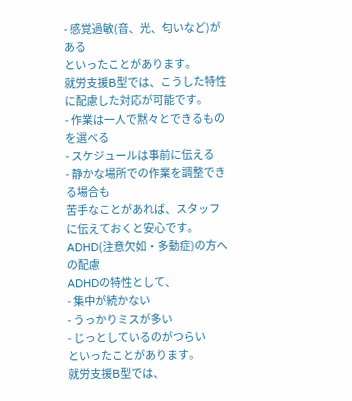- 感覚過敏(音、光、匂いなど)がある
といったことがあります。
就労支援B型では、こうした特性に配慮した対応が可能です。
- 作業は一人で黙々とできるものを選べる
- スケジュールは事前に伝える
- 静かな場所での作業を調整できる場合も
苦手なことがあれば、スタッフに伝えておくと安心です。
ADHD(注意欠如・多動症)の方への配慮
ADHDの特性として、
- 集中が続かない
- うっかりミスが多い
- じっとしているのがつらい
といったことがあります。
就労支援B型では、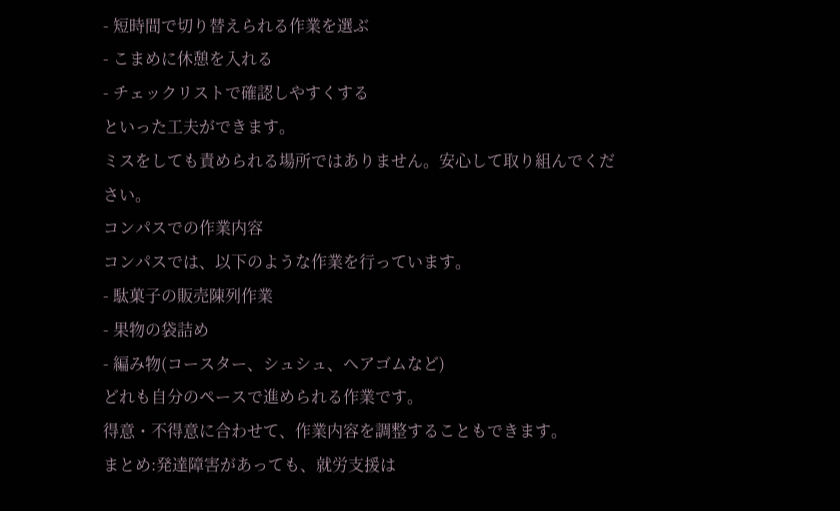- 短時間で切り替えられる作業を選ぶ
- こまめに休憩を入れる
- チェックリストで確認しやすくする
といった工夫ができます。
ミスをしても責められる場所ではありません。安心して取り組んでください。
コンパスでの作業内容
コンパスでは、以下のような作業を行っています。
- 駄菓子の販売陳列作業
- 果物の袋詰め
- 編み物(コースター、シュシュ、ヘアゴムなど)
どれも自分のペースで進められる作業です。
得意・不得意に合わせて、作業内容を調整することもできます。
まとめ:発達障害があっても、就労支援は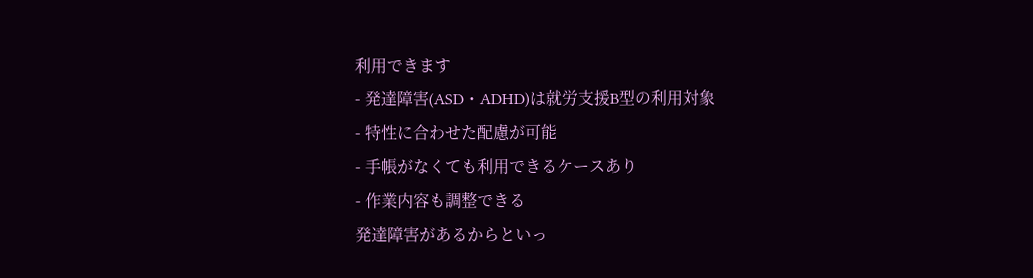利用できます
- 発達障害(ASD・ADHD)は就労支援B型の利用対象
- 特性に合わせた配慮が可能
- 手帳がなくても利用できるケースあり
- 作業内容も調整できる
発達障害があるからといっ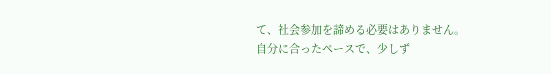て、社会参加を諦める必要はありません。
自分に合ったペースで、少しず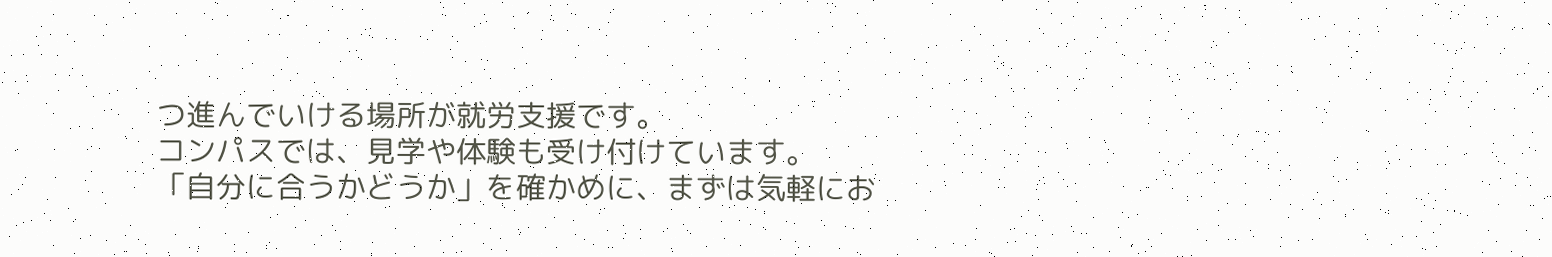つ進んでいける場所が就労支援です。
コンパスでは、見学や体験も受け付けています。
「自分に合うかどうか」を確かめに、まずは気軽にお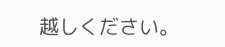越しください。